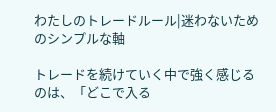わたしのトレードルール|迷わないためのシンプルな軸

トレードを続けていく中で強く感じるのは、「どこで入る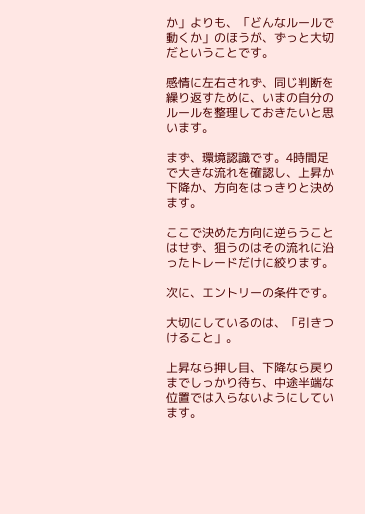か」よりも、「どんなルールで動くか」のほうが、ずっと大切だということです。

感情に左右されず、同じ判断を繰り返すために、いまの自分のルールを整理しておきたいと思います。

まず、環境認識です。4時間足で大きな流れを確認し、上昇か下降か、方向をはっきりと決めます。

ここで決めた方向に逆らうことはせず、狙うのはその流れに沿ったトレードだけに絞ります。

次に、エントリーの条件です。

大切にしているのは、「引きつけること」。

上昇なら押し目、下降なら戻りまでしっかり待ち、中途半端な位置では入らないようにしています。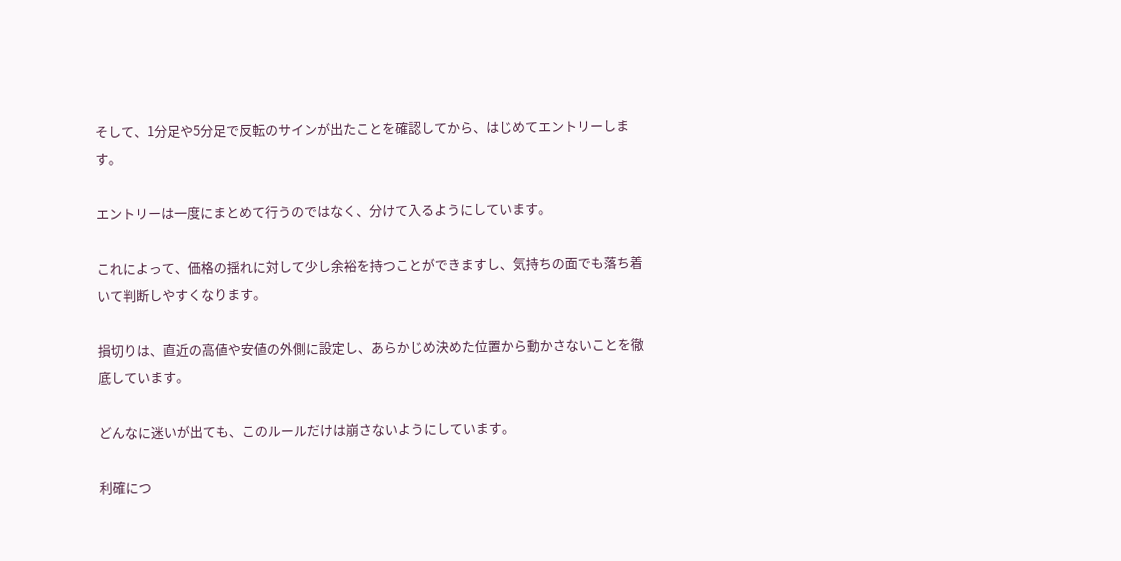そして、1分足や5分足で反転のサインが出たことを確認してから、はじめてエントリーします。

エントリーは一度にまとめて行うのではなく、分けて入るようにしています。

これによって、価格の揺れに対して少し余裕を持つことができますし、気持ちの面でも落ち着いて判断しやすくなります。

損切りは、直近の高値や安値の外側に設定し、あらかじめ決めた位置から動かさないことを徹底しています。

どんなに迷いが出ても、このルールだけは崩さないようにしています。

利確につ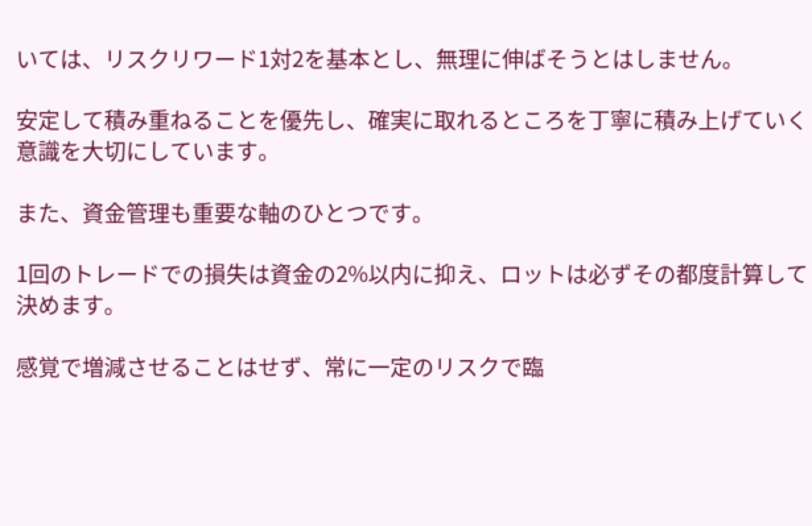いては、リスクリワード1対2を基本とし、無理に伸ばそうとはしません。

安定して積み重ねることを優先し、確実に取れるところを丁寧に積み上げていく意識を大切にしています。

また、資金管理も重要な軸のひとつです。

1回のトレードでの損失は資金の2%以内に抑え、ロットは必ずその都度計算して決めます。

感覚で増減させることはせず、常に一定のリスクで臨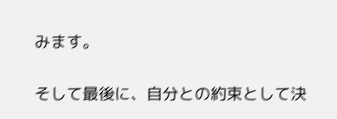みます。

そして最後に、自分との約束として決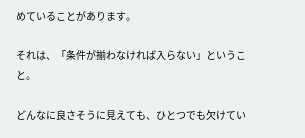めていることがあります。

それは、「条件が揃わなければ入らない」ということ。

どんなに良さそうに見えても、ひとつでも欠けてい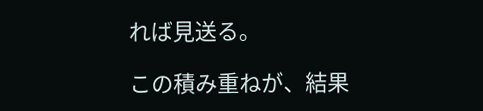れば見送る。

この積み重ねが、結果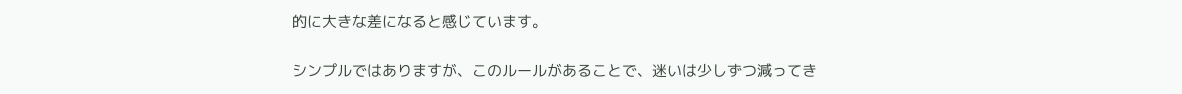的に大きな差になると感じています。

シンプルではありますが、このルールがあることで、迷いは少しずつ減ってき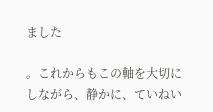ました

。これからもこの軸を大切にしながら、静かに、ていねい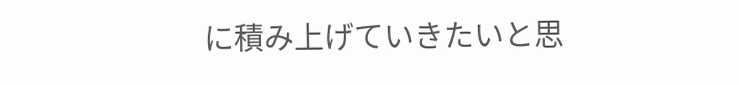に積み上げていきたいと思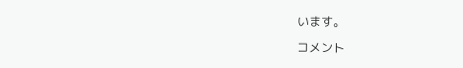います。

コメント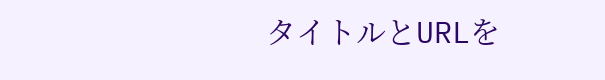タイトルとURLを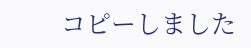コピーしました